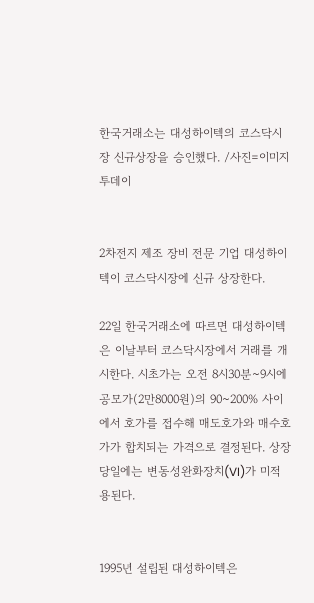한국거래소는 대성하이텍의 코스닥시장 신규상장을 승인했다. /사진=이미지투데이


2차전지 제조 장비 전문 기업 대성하이텍이 코스닥시장에 신규 상장한다.

22일 한국거래소에 따르면 대성하이텍은 이날부터 코스닥시장에서 거래를 개시한다. 시초가는 오전 8시30분~9시에 공모가(2만8000원)의 90~200% 사이에서 호가를 접수해 매도호가와 매수호가가 합치되는 가격으로 결정된다. 상장 당일에는 변동성완화장치(VI)가 미적용된다.


1995년 설립된 대성하이텍은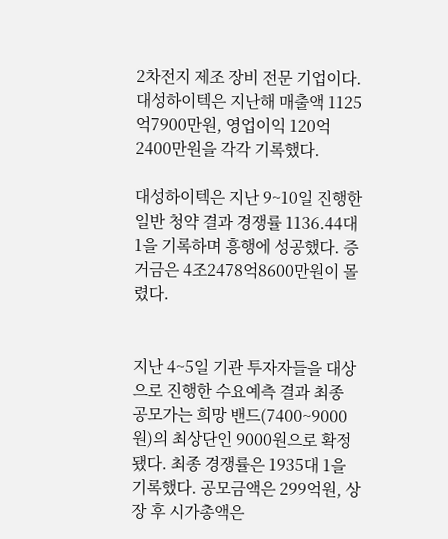2차전지 제조 장비 전문 기업이다. 대성하이텍은 지난해 매출액 1125억7900만원, 영업이익 120억2400만원을 각각 기록했다.

대성하이텍은 지난 9~10일 진행한 일반 청약 결과 경쟁률 1136.44대 1을 기록하며 흥행에 성공했다. 증거금은 4조2478억8600만원이 몰렸다.


지난 4~5일 기관 투자자들을 대상으로 진행한 수요예측 결과 최종 공모가는 희망 밴드(7400~9000원)의 최상단인 9000원으로 확정됐다. 최종 경쟁률은 1935대 1을 기록했다. 공모금액은 299억원, 상장 후 시가총액은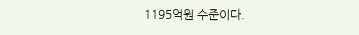1195억원 수준이다.